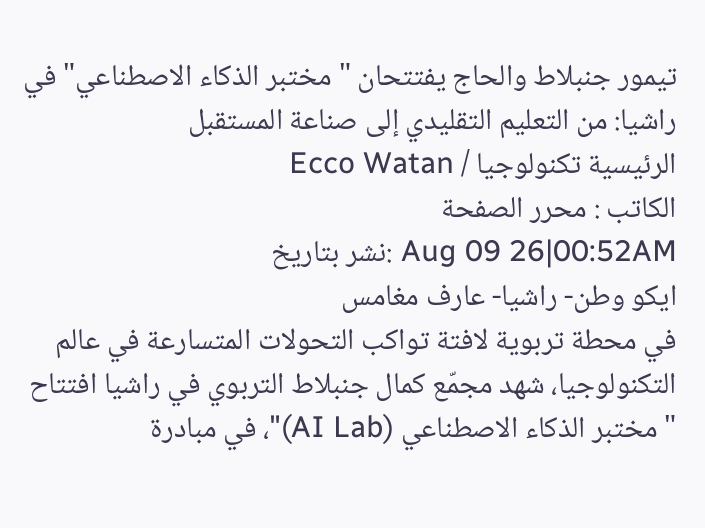تيمور جنبلاط والحاج يفتتحان "مختبر الذكاء الاصطناعي" في راشيا: من التعليم التقليدي إلى صناعة المستقبل
الرئيسية تكنولوجيا / Ecco Watan
الكاتب : محرر الصفحة
Aug 09 26|00:52AM :نشر بتاريخ
ايكو وطن- راشيا- عارف مغامس
في محطة تربوية لافتة تواكب التحولات المتسارعة في عالم التكنولوجيا، شهد مجمّع كمال جنبلاط التربوي في راشيا افتتاح "مختبر الذكاء الاصطناعي (AI Lab)"، في مبادرة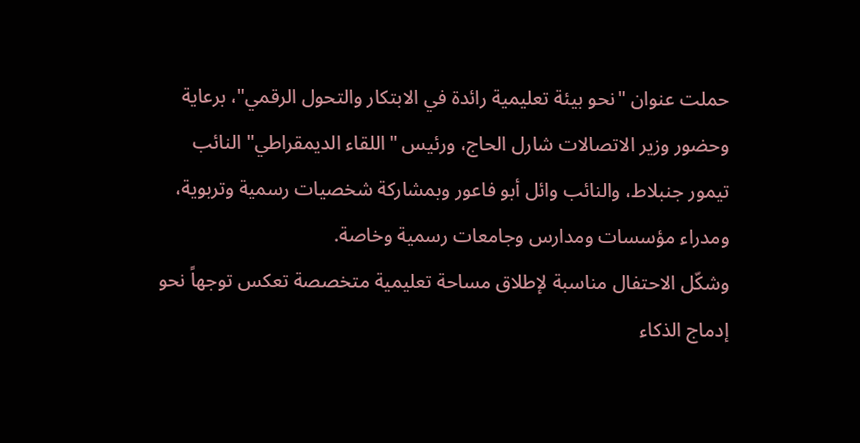حملت عنوان "نحو بيئة تعليمية رائدة في الابتكار والتحول الرقمي"، برعاية وحضور وزير الاتصالات شارل الحاج، ورئيس "اللقاء الديمقراطي" النائب تيمور جنبلاط، والنائب وائل أبو فاعور وبمشاركة شخصيات رسمية وتربوية، ومدراء مؤسسات ومدارس وجامعات رسمية وخاصة.
وشكّل الاحتفال مناسبة لإطلاق مساحة تعليمية متخصصة تعكس توجهاً نحو إدماج الذكاء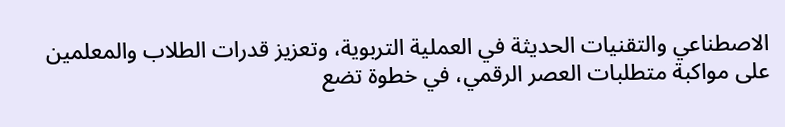الاصطناعي والتقنيات الحديثة في العملية التربوية، وتعزيز قدرات الطلاب والمعلمين على مواكبة متطلبات العصر الرقمي، في خطوة تضع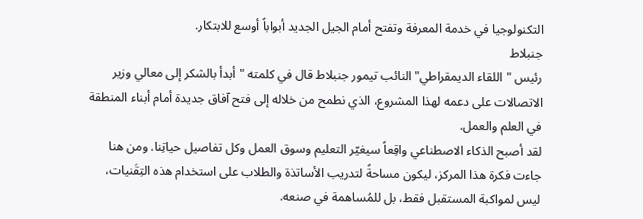التكنولوجيا في خدمة المعرفة وتفتح أمام الجيل الجديد أبواباً أوسع للابتكار.
جنبلاط
رئيس "اللقاء الديمقراطي" النائب تيمور جنبلاط قال في كلمته "أبدأ بالشكر إلى معالي وزير الاتصالات على دعمه لهذا المشروع، الذي نطمح من خلاله إلى فتح آفاق جديدة أمام أبناء المنطقة في العلم والعمل.
لقد أصبح الذكاء الاصطناعي واقِعاً سيغيّر التعليم وسوق العمل وكل تفاصيل حياتِنا. ومن هنا جاءت فكرة هذا المركز، ليكون مساحةً لتدريب الأساتذة والطلاب على استخدام هذه التِقَنيات، ليس لمواكبة المستقبل فقط، بل للمُساهمة في صنعه.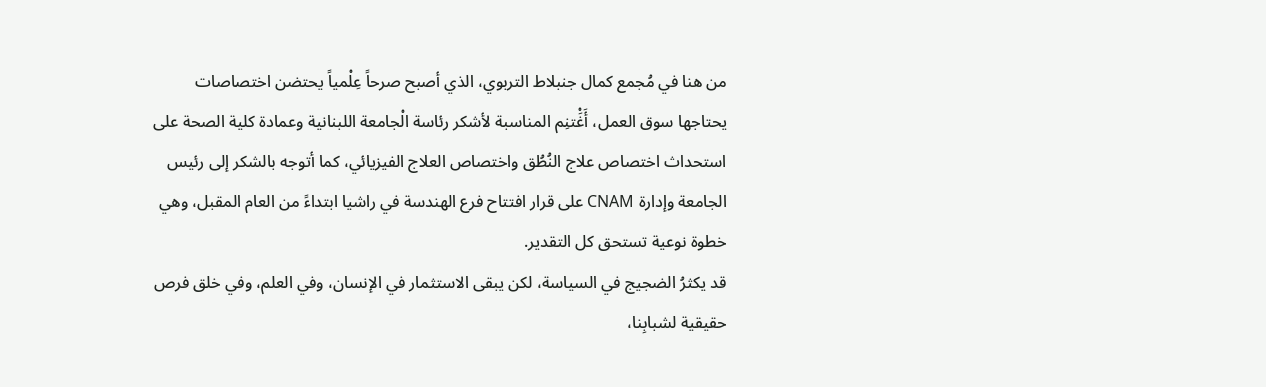من هنا في مُجمع كمال جنبلاط التربوي، الذي أصبح صرحاً عِلْمياً يحتضن اختصاصات يحتاجها سوق العمل، أَغَْتنِم المناسبة لأشكر رئاسة الْجامعة اللبنانية وعمادة كلية الصحة على استحداث اختصاص علاج النُطُق واختصاص العلاج الفيزيائي، كما أتوجه بالشكر إلى رئيس الجامعة وإدارة CNAM على قرار افتتاح فرع الهندسة في راشيا ابتداءً من العام المقبل، وهي خطوة نوعية تستحق كل التقدير.
قد يكثرُ الضجيج في السياسة، لكن يبقى الاستثمار في الإنسان، وفي العلم، وفي خلق فرص حقيقية لشبابِنا،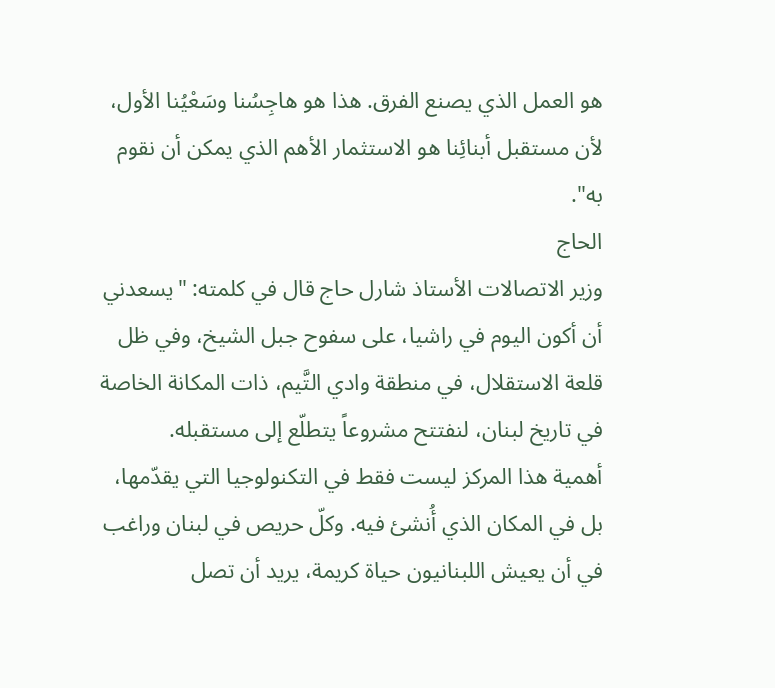هو العمل الذي يصنع الفرق. هذا هو هاجِسُنا وسَعْيُنا الأول، لأن مستقبل أبنائِنا هو الاستثمار الأهم الذي يمكن أن نقوم به".
الحاج
وزير الاتصالات الأستاذ شارل حاج قال في كلمته: "يسعدني أن أكون اليوم في راشيا، على سفوح جبل الشيخ، وفي ظل قلعة الاستقلال، في منطقة وادي التَّيم، ذات المكانة الخاصة في تاريخ لبنان، لنفتتح مشروعاً يتطلّع إلى مستقبله.
أهمية هذا المركز ليست فقط في التكنولوجيا التي يقدّمها، بل في المكان الذي أُنشئ فيه. وكلّ حريص في لبنان وراغب في أن يعيش اللبنانيون حياة كريمة، يريد أن تصل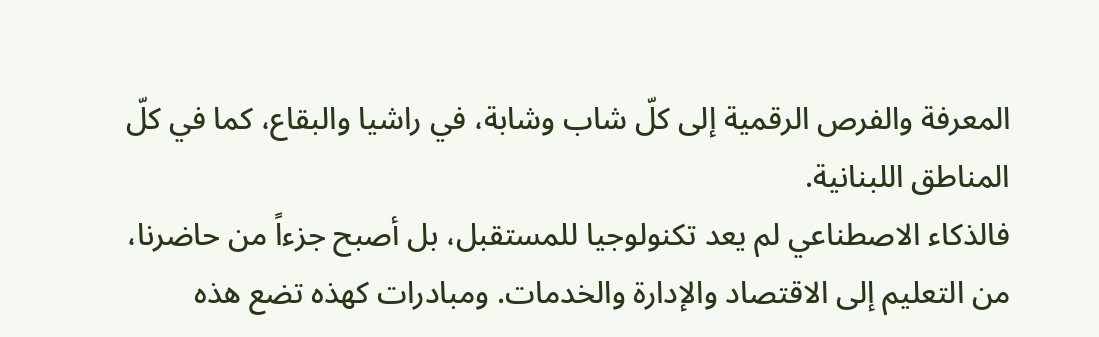المعرفة والفرص الرقمية إلى كلّ شاب وشابة، في راشيا والبقاع، كما في كلّ المناطق اللبنانية.
فالذكاء الاصطناعي لم يعد تكنولوجيا للمستقبل، بل أصبح جزءاً من حاضرنا، من التعليم إلى الاقتصاد والإدارة والخدمات. ومبادرات كهذه تضع هذه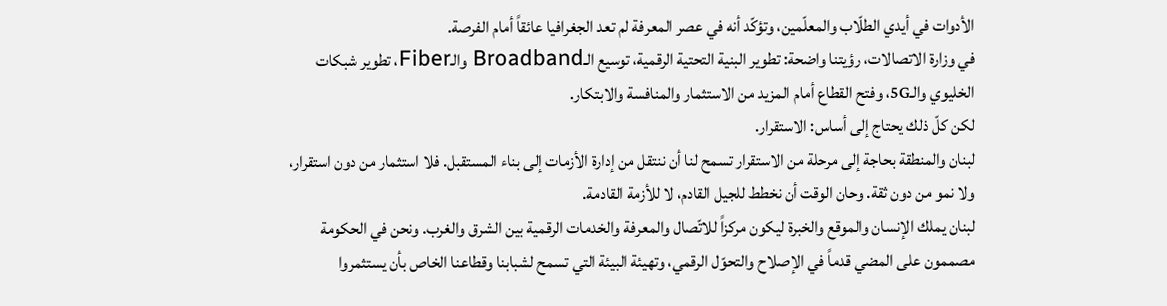الأدوات في أيدي الطلّاب والمعلّمين، وتؤكّد أنه في عصر المعرفة لم تعد الجغرافيا عائقاً أمام الفرصة.
في وزارة الاتصالات، رؤيتنا واضحة: تطوير البنية التحتية الرقمية، توسيع الـBroadband والـFiber، تطوير شبكات الخليوي والـ5G، وفتح القطاع أمام المزيد من الاستثمار والمنافسة والابتكار.
لكن كلّ ذلك يحتاج إلى أساس: الاستقرار.
لبنان والمنطقة بحاجة إلى مرحلة من الاستقرار تسمح لنا أن ننتقل من إدارة الأزمات إلى بناء المستقبل. فلا استثمار من دون استقرار، ولا نمو من دون ثقة. وحان الوقت أن نخطط للجيل القادم، لا للأزمة القادمة.
لبنان يملك الإنسان والموقع والخبرة ليكون مركزاً للاتّصال والمعرفة والخدمات الرقمية بين الشرق والغرب. ونحن في الحكومة مصممون على المضي قدماً في الإصلاح والتحوّل الرقمي، وتهيئة البيئة التي تسمح لشبابنا وقطاعنا الخاص بأن يستثمروا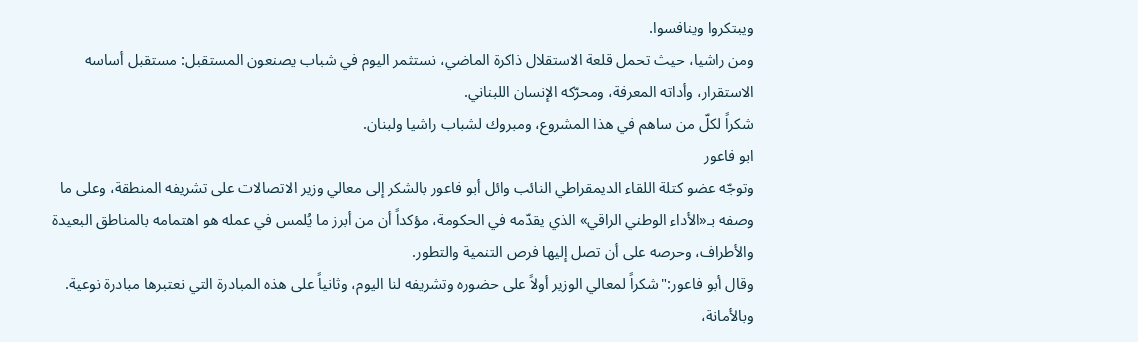ويبتكروا وينافسوا.
ومن راشيا، حيث تحمل قلعة الاستقلال ذاكرة الماضي، نستثمر اليوم في شباب يصنعون المستقبل: مستقبل أساسه الاستقرار، وأداته المعرفة، ومحرّكه الإنسان اللبناني.
شكراً لكلّ من ساهم في هذا المشروع، ومبروك لشباب راشيا ولبنان.
ابو فاعور
وتوجّه عضو كتلة اللقاء الديمقراطي النائب وائل أبو فاعور بالشكر إلى معالي وزير الاتصالات على تشريفه المنطقة، وعلى ما وصفه بـ«الأداء الوطني الراقي» الذي يقدّمه في الحكومة، مؤكداً أن من أبرز ما يُلمس في عمله هو اهتمامه بالمناطق البعيدة والأطراف، وحرصه على أن تصل إليها فرص التنمية والتطور.
وقال أبو فاعور:"شكراً لمعالي الوزير أولاً على حضوره وتشريفه لنا اليوم، وثانياً على هذه المبادرة التي نعتبرها مبادرة نوعية. وبالأمانة،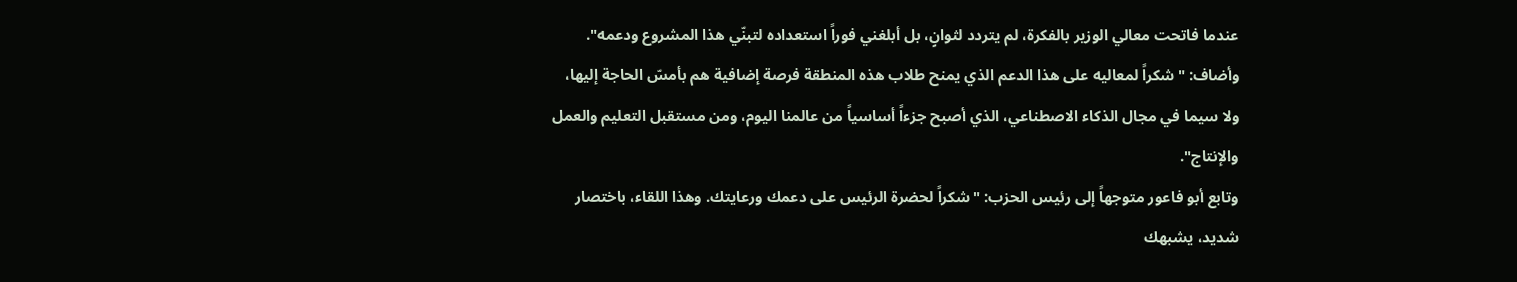عندما فاتحت معالي الوزير بالفكرة، لم يتردد لثوانٍ، بل أبلغني فوراً استعداده لتبنّي هذا المشروع ودعمه".
وأضاف: "شكراً لمعاليه على هذا الدعم الذي يمنح طلاب هذه المنطقة فرصة إضافية هم بأمسّ الحاجة إليها، ولا سيما في مجال الذكاء الاصطناعي، الذي أصبح جزءاً أساسياً من عالمنا اليوم، ومن مستقبل التعليم والعمل والإنتاج".
وتابع أبو فاعور متوجهاً إلى رئيس الحزب: "شكراً لحضرة الرئيس على دعمك ورعايتك. وهذا اللقاء، باختصار شديد، يشبهك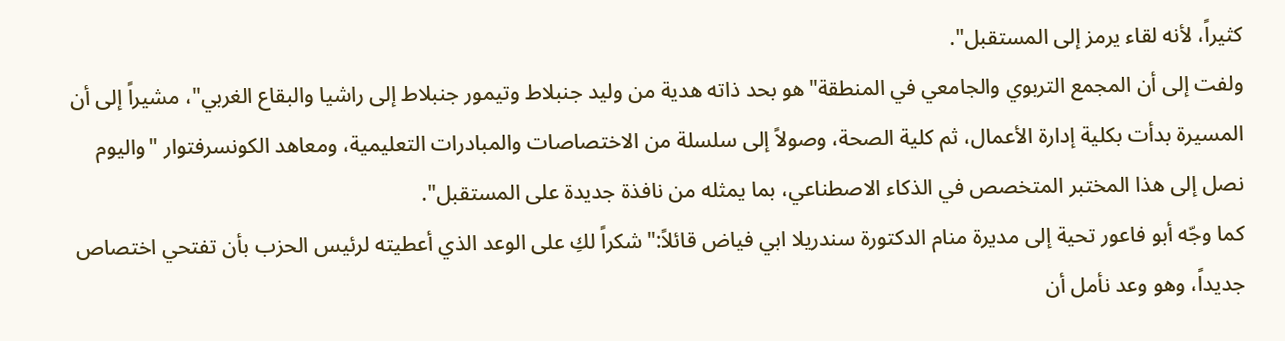كثيراً، لأنه لقاء يرمز إلى المستقبل".
ولفت إلى أن المجمع التربوي والجامعي في المنطقة"هو بحد ذاته هدية من وليد جنبلاط وتيمور جنبلاط إلى راشيا والبقاع الغربي"، مشيراً إلى أن المسيرة بدأت بكلية إدارة الأعمال، ثم كلية الصحة، وصولاً إلى سلسلة من الاختصاصات والمبادرات التعليمية، ومعاهد الكونسرفتوار "واليوم نصل إلى هذا المختبر المتخصص في الذكاء الاصطناعي، بما يمثله من نافذة جديدة على المستقبل".
كما وجّه أبو فاعور تحية إلى مديرة منام الدكتورة سندريلا ابي فياض قائلاً:"شكراً لكِ على الوعد الذي أعطيته لرئيس الحزب بأن تفتحي اختصاص جديداً، وهو وعد نأمل أن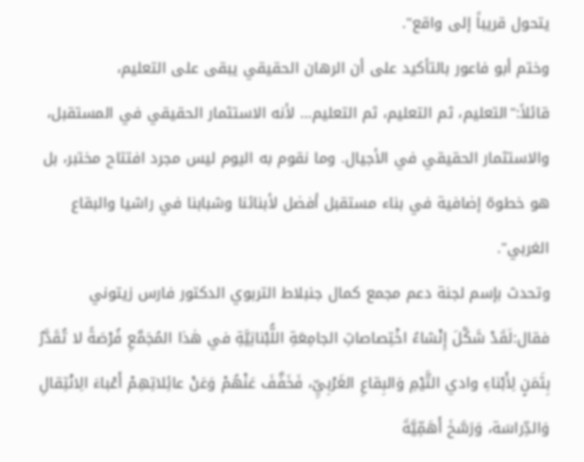يتحول قريباً إلى واقع".
وختم أبو فاعور بالتأكيد على أن الرهان الحقيقي يبقى على التعليم، قائلاً:"التعليم، ثم التعليم، ثم التعليم… لأنه الاستثمار الحقيقي في المستقبل، والاستثمار الحقيقي في الأجيال. وما نقوم به اليوم ليس مجرد افتتاح مختبر، بل هو خطوة إضافية في بناء مستقبل أفضل لأبنائنا وشبابنا في راشيا والبقاع الغربي".
وتحدث بإسم لجنة دعم مجمع كمال جنبلاط التربوي الدكتور فارس زيتوني فقال:لَقَدْ شَكَّلَ إِنْشاءُ اخْتِصاصاتِ الجامِعَةِ اللُّبْنانِيَّةِ في هٰذا المُجَمَّعِ فُرْصَةً لا تُقَدَّرُ بِثَمَنٍ لِأَبْناءِ وادي التَّيْمِ وَالبِقاعِ الغَرْبِيِّ، فَخَفَّفَ عَنْهُمْ وَعَنْ عائِلاتِهِمْ أَعْباءَ الِانْتِقالِ وَالدِّراسَة، وَرَسَّخَ أَهَمِّيَّةَ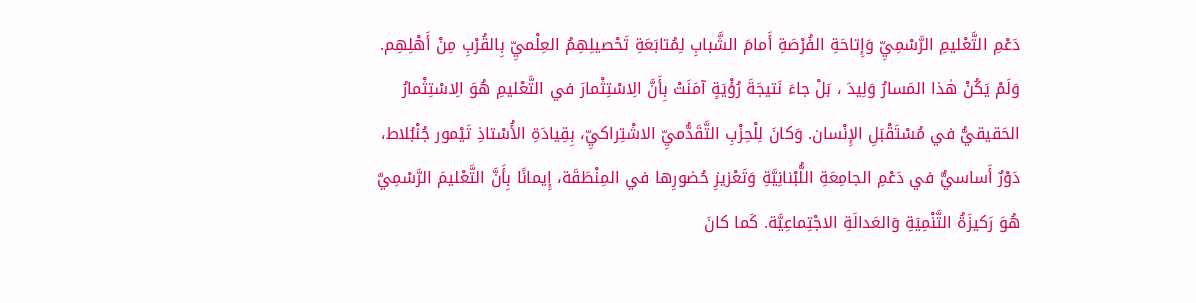دَعْمِ التَّعْليمِ الرَّسْمِيِّ وَإِتاحَةِ الفُرْصَةِ أَمامَ الشَّبابِ لِمُتابَعَةِ تَحْصيلِهِمُ العِلْميِّ بِالقُرْبِ مِنْ أَهْلِهِم.
وَلَمْ يَكُنْ هٰذا المَسارُ وَلِيدَ ، بَلْ جاءَ نَتيجَةَ رُؤْيَةٍ آمَنَتْ بِأَنَّ الِاسْتِثْمارَ في التَّعْليمِ هُوَ الِاسْتِثْمارُ الحَقيقيُّ في مُسْتَقْبَلِ الإِنْسان. وَكانَ لِلْحِزْبِ التَّقَدُّميِّ الاشْتِراكيِّ، بِقِيادَةِ الأُسْتاذِ تَيْمور جُنْبُلاط، دَوْرٌ أَساسيٌّ في دَعْمِ الجامِعَةِ اللُّبْنانِيَّةِ وَتَعْزيزِ حُضورِها في المِنْطَقَة، إِيمانًا بِأَنَّ التَّعْليمَ الرَّسْمِيَّ هُوَ رَكيزَةُ التَّنْمِيَةِ وَالعَدالَةِ الاجْتِماعِيَّة. كَما كانَ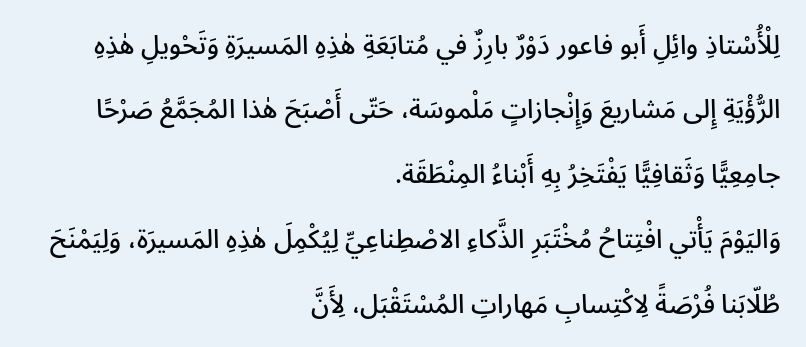لِلْأُسْتاذِ وائِلِ أَبو فاعور دَوْرٌ بارِزٌ في مُتابَعَةِ هٰذِهِ المَسيرَةِ وَتَحْويلِ هٰذِهِ الرُّؤْيَةِ إِلى مَشاريعَ وَإِنْجازاتٍ مَلْموسَة، حَتّى أَصْبَحَ هٰذا المُجَمَّعُ صَرْحًا جامِعِيًّا وَثَقافِيًّا يَفْتَخِرُ بِهِ أَبْناءُ المِنْطَقَة.
وَاليَوْمَ يَأْتي افْتِتاحُ مُخْتَبَرِ الذَّكاءِ الاصْطِناعِيِّ لِيُكْمِلَ هٰذِهِ المَسيرَة، وَلِيَمْنَحَ طُلّابَنا فُرْصَةً لِاكْتِسابِ مَهاراتِ المُسْتَقْبَل، لِأَنَّ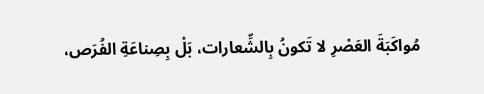مُواكَبَةَ العَصْرِ لا تَكونُ بِالشِّعارات، بَلْ بِصِناعَةِ الفُرَص،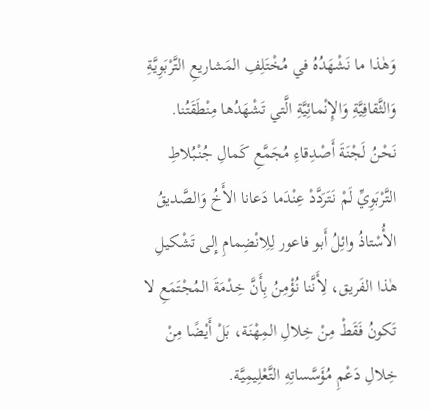وَهٰذا ما نَشْهَدُهُ في مُخْتَلِفِ المَشاريعِ التَّرْبَوِيَّةِ وَالثَّقافِيَّةِ وَالإِنْمائِيَّةِ الَّتي تَشْهَدُها مِنْطَقَتُنا.
نَحْنُ لَجْنَةَ أَصْدِقاءِ مُجَمَّعِ كَمالِ جُنْبُلاطِ التَّرْبَوِيِّ لَمْ نَتَرَدَّدْ عِنْدَما دَعانا الأَخُ وَالصَّديقُ الأُسْتاذُ وائِلُ أَبو فاعور لِلِانْضِمامِ إِلى تَشْكيلِ هٰذا الفَريق، لِأَنَّنا نُؤْمِنُ بِأَنَّ خِدْمَةَ المُجْتَمَعِ لا تَكونُ فَقَطْ مِنْ خِلالِ المِهْنَة، بَلْ أَيْضًا مِنْ خِلالِ دَعْمِ مُؤَسَّساتِهِ التَّعْلِيمِيَّة.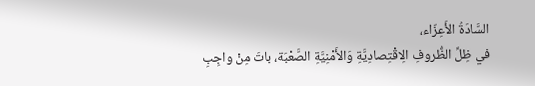السَّادَةُ الأَعِزّاء،
في ظِلِّ الظُّروفِ الِاقْتِصادِيَّةِ وَالأَمْنِيَّةِ الصَّعْبَة، باتَ مِنْ واجِبِ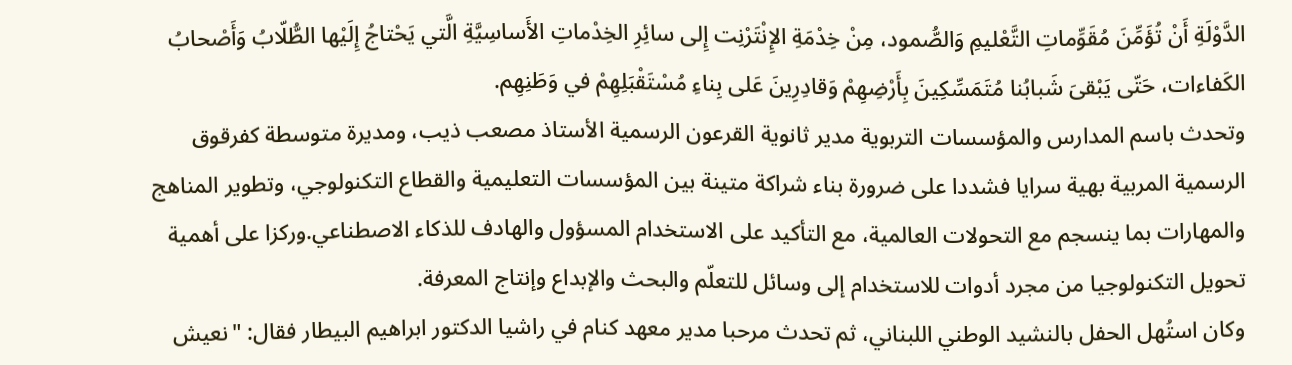الدَّوْلَةِ أَنْ تُؤَمِّنَ مُقَوِّماتِ التَّعْليمِ وَالصُّمود، مِنْ خِدْمَةِ الإِنْتَرْنِت إِلى سائِرِ الخِدْماتِ الأَساسِيَّةِ الَّتي يَحْتاجُ إِلَيْها الطُّلّابُ وَأَصْحابُ الكَفاءات، حَتّى يَبْقىَ شَبابُنا مُتَمَسِّكِينَ بِأَرْضِهِمْ وَقادِرِينَ عَلى بِناءِ مُسْتَقْبَلِهِمْ في وَطَنِهِم.
وتحدث باسم المدارس والمؤسسات التربوية مدير ثانوية القرعون الرسمية الأستاذ مصعب ذيب، ومديرة متوسطة كفرقوق الرسمية المربية بهية سرايا فشددا على ضرورة بناء شراكة متينة بين المؤسسات التعليمية والقطاع التكنولوجي، وتطوير المناهج والمهارات بما ينسجم مع التحولات العالمية، مع التأكيد على الاستخدام المسؤول والهادف للذكاء الاصطناعي.وركزا على أهمية تحويل التكنولوجيا من مجرد أدوات للاستخدام إلى وسائل للتعلّم والبحث والإبداع وإنتاج المعرفة.
وكان استُهل الحفل بالنشيد الوطني اللبناني، ثم تحدث مرحبا مدير معهد كنام في راشيا الدكتور ابراهيم البيطار فقال: "نعيش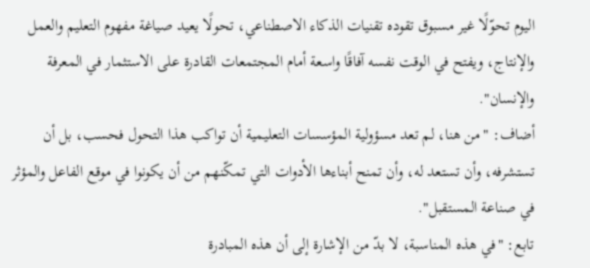اليوم تحوّلًا غير مسبوق تقوده تقنيات الذكاء الاصطناعي، تحولًا يعيد صياغة مفهوم التعليم والعمل والإنتاج، ويفتح في الوقت نفسه آفاقًا واسعة أمام المجتمعات القادرة على الاستثمار في المعرفة والإنسان".
أضاف: "من هنا، لم تعد مسؤولية المؤسسات التعليمية أن تواكب هذا التحول فحسب، بل أن تستشرفه، وأن تستعد له، وأن تمنح أبناءها الأدوات التي تمكّنهم من أن يكونوا في موقع الفاعل والمؤثر في صناعة المستقبل".
تابع: "في هذه المناسبة، لا بدّ من الإشارة إلى أن هذه المبادرة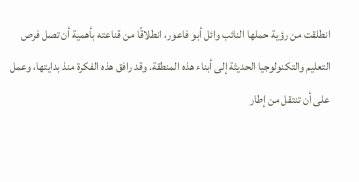انطلقت من رؤية حملها النائب وائل أبو فاعور، انطلاقًا من قناعته بأهمية أن تصل فرص التعليم والتكنولوجيا الحديثة إلى أبناء هذه المنطقة. وقد رافق هذه الفكرة منذ بدايتها، وعمل على أن تنتقل من إطار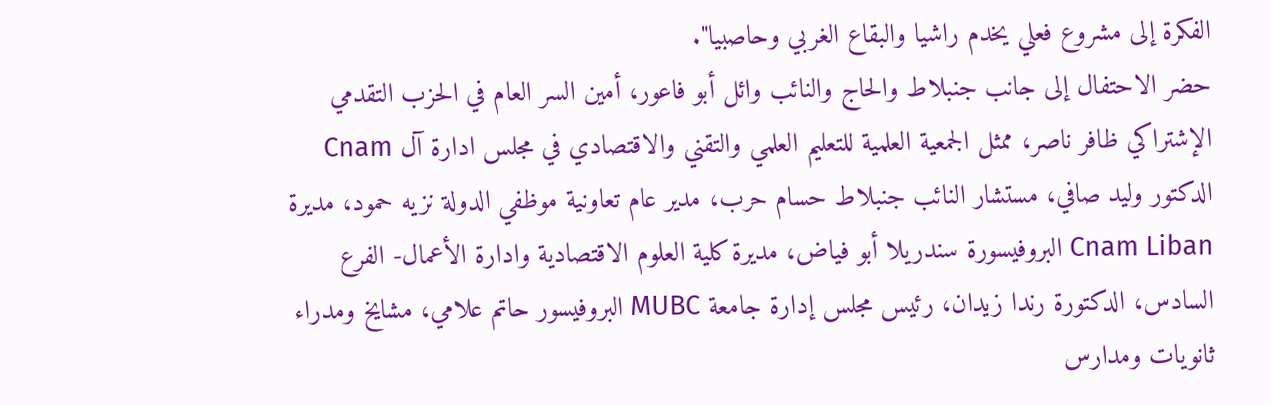الفكرة إلى مشروع فعلي يخدم راشيا والبقاع الغربي وحاصبيا".
حضر الاحتفال إلى جانب جنبلاط والحاج والنائب وائل أبو فاعور، أمين السر العام في الحزب التقدمي الإشتراكي ظافر ناصر، ممثل الجمعية العلمية للتعليم العلمي والتقني والاقتصادي في مجلس ادارة آل Cnam الدكتور وليد صافي، مستشار النائب جنبلاط حسام حرب، مدير عام تعاونية موظفي الدولة نزيه حمود، مديرة Cnam Liban البروفيسورة سندريلا أبو فياض، مديرة كلية العلوم الاقتصادية وادارة الأعمال- الفرع السادس، الدكتورة رندا زيدان، رئيس مجلس إدارة جامعة MUBC البروفيسور حاتم علامي، مشايخ ومدراء ثانويات ومدارس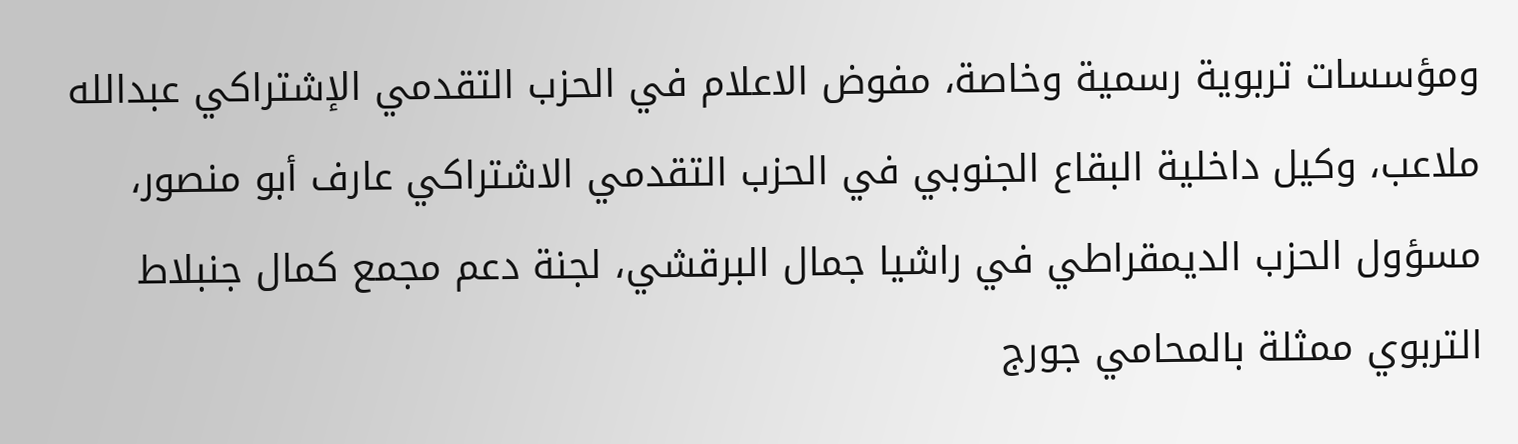ومؤسسات تربوية رسمية وخاصة، مفوض الاعلام في الحزب التقدمي الإشتراكي عبدالله ملاعب، وكيل داخلية البقاع الجنوبي في الحزب التقدمي الاشتراكي عارف أبو منصور، مسؤول الحزب الديمقراطي في راشيا جمال البرقشي، لجنة دعم مجمع كمال جنبلاط التربوي ممثلة بالمحامي جورج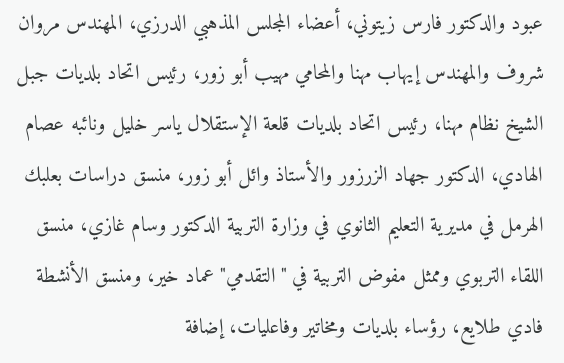عبود والدكتور فارس زيتوني، أعضاء المجلس المذهبي الدرزي، المهندس مروان شروف والمهندس إيهاب مهنا والمحامي مهيب أبو زور، رئيس اتحاد بلديات جبل الشيخ نظام مهنا، رئيس اتحاد بلديات قلعة الإستقلال ياسر خليل ونائبه عصام الهادي، الدكتور جهاد الزرزور والأستاذ وائل أبو زور، منسق دراسات بعلبك الهرمل في مديرية التعليم الثانوي في وزارة التربية الدكتور وسام غازي، منسق اللقاء التربوي وممثل مفوض التربية في "التقدمي" عماد خير، ومنسق الأنشطة فادي طلايع، رؤساء بلديات ومخاتير وفاعليات، إضافة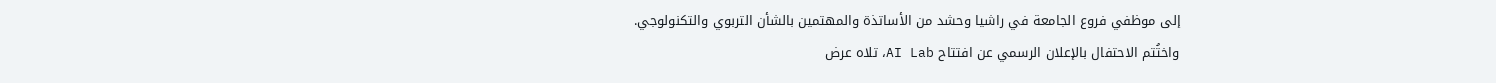إلى موظفي فروع الجامعة في راشيا وحشد من الأساتذة والمهتمين بالشأن التربوي والتكنولوجي.
واختُتم الاحتفال بالإعلان الرسمي عن افتتاح AI Lab، تلاه عرض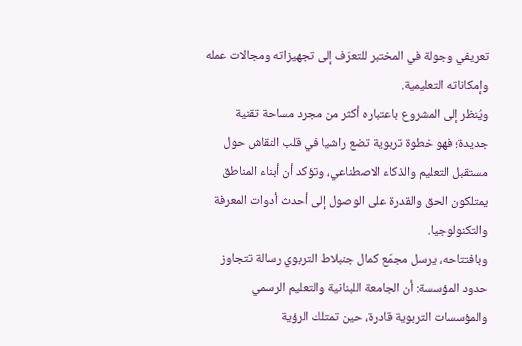تعريفي وجولة في المختبر للتعرّف إلى تجهيزاته ومجالات عمله وإمكاناته التعليمية.
ويُنظر إلى المشروع باعتباره أكثر من مجرد مساحة تقنية جديدة؛ فهو خطوة تربوية تضع راشيا في قلب النقاش حول مستقبل التعليم والذكاء الاصطناعي، وتؤكد أن أبناء المناطق يمتلكون الحق والقدرة على الوصول إلى أحدث أدوات المعرفة والتكنولوجيا.
وبافتتاحه، يرسل مجمّع كمال جنبلاط التربوي رسالة تتجاوز حدود المؤسسة: أن الجامعة اللبنانية والتعليم الرسمي والمؤسسات التربوية قادرة، حين تمتلك الرؤية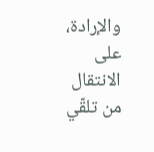والإرادة، على الانتقال من تلقّي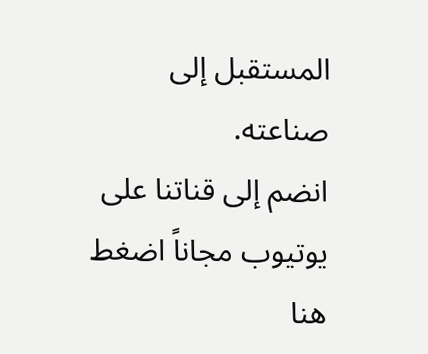المستقبل إلى صناعته.
انضم إلى قناتنا على يوتيوب مجاناً اضغط هنا